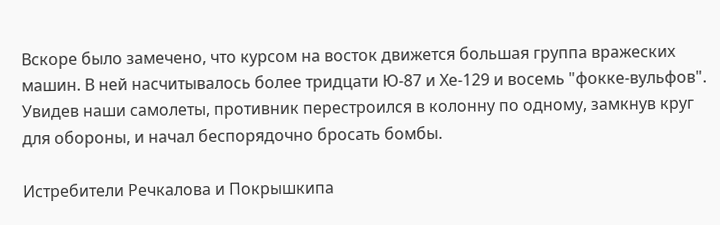Вскоре было замечено, что курсом на восток движется большая группа вражеских машин. В ней насчитывалось более тридцати Ю-87 и Хе-129 и восемь "фокке-вульфов". Увидев наши самолеты, противник перестроился в колонну по одному, замкнув круг для обороны, и начал беспорядочно бросать бомбы.

Истребители Речкалова и Покрышкипа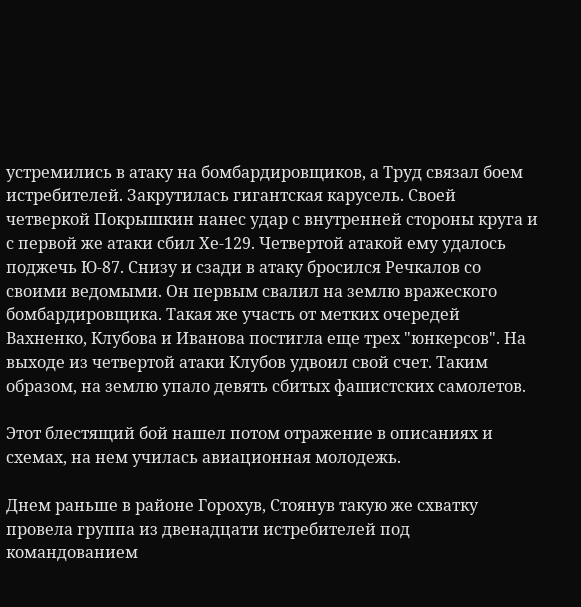устремились в атаку на бомбардировщиков, а Труд связал боем истребителей. Закрутилась гигантская карусель. Своей четверкой Покрышкин нанес удар с внутренней стороны круга и с первой же атаки сбил Хе-129. Четвертой атакой ему удалось поджечь Ю-87. Снизу и сзади в атаку бросился Речкалов со своими ведомыми. Он первым свалил на землю вражеского бомбардировщика. Такая же участь от метких очередей Вахненко, Клубова и Иванова постигла еще трех "юнкерсов". На выходе из четвертой атаки Клубов удвоил свой счет. Таким образом, на землю упало девять сбитых фашистских самолетов.

Этот блестящий бой нашел потом отражение в описаниях и схемах, на нем училась авиационная молодежь.

Днем раньше в районе Горохув, Стоянув такую же схватку провела группа из двенадцати истребителей под командованием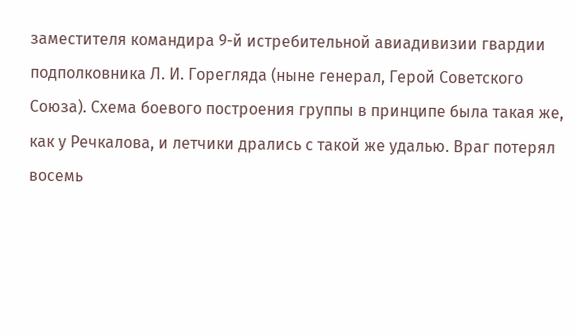заместителя командира 9-й истребительной авиадивизии гвардии подполковника Л. И. Горегляда (ныне генерал, Герой Советского Союза). Схема боевого построения группы в принципе была такая же, как у Речкалова, и летчики дрались с такой же удалью. Враг потерял восемь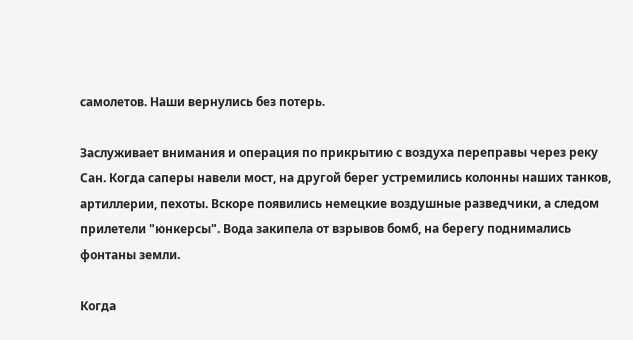самолетов. Наши вернулись без потерь.

Заслуживает внимания и операция по прикрытию с воздуха переправы через реку Сан. Когда саперы навели мост, на другой берег устремились колонны наших танков, артиллерии, пехоты. Вскоре появились немецкие воздушные разведчики, а следом прилетели "юнкерсы". Вода закипела от взрывов бомб, на берегу поднимались фонтаны земли.

Когда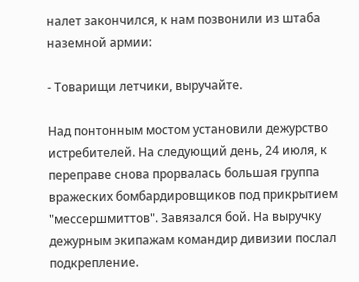налет закончился, к нам позвонили из штаба наземной армии:

- Товарищи летчики, выручайте.

Над понтонным мостом установили дежурство истребителей. На следующий день, 24 июля, к переправе снова прорвалась большая группа вражеских бомбардировщиков под прикрытием "мессершмиттов". Завязался бой. На выручку дежурным экипажам командир дивизии послал подкрепление.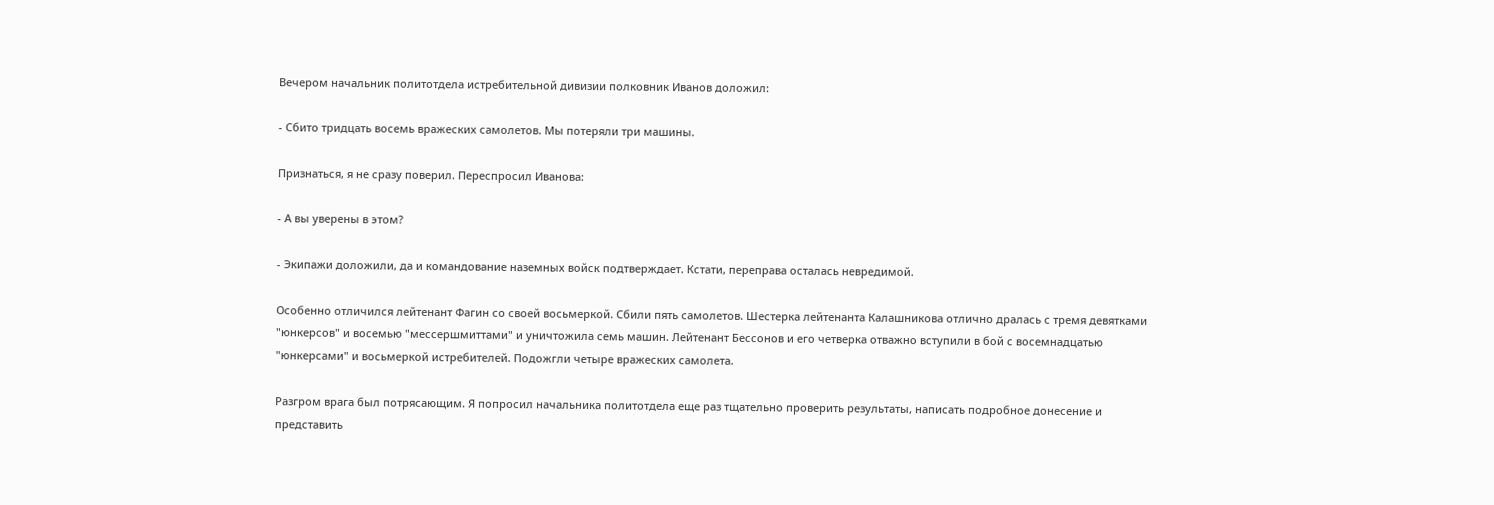Вечером начальник политотдела истребительной дивизии полковник Иванов доложил:

- Сбито тридцать восемь вражеских самолетов. Мы потеряли три машины.

Признаться, я не сразу поверил. Переспросил Иванова:

- А вы уверены в этом?

- Экипажи доложили, да и командование наземных войск подтверждает. Кстати, переправа осталась невредимой.

Особенно отличился лейтенант Фагин со своей восьмеркой. Сбили пять самолетов. Шестерка лейтенанта Калашникова отлично дралась с тремя девятками "юнкерсов" и восемью "мессершмиттами" и уничтожила семь машин. Лейтенант Бессонов и его четверка отважно вступили в бой с восемнадцатью "юнкерсами" и восьмеркой истребителей. Подожгли четыре вражеских самолета.

Разгром врага был потрясающим. Я попросил начальника политотдела еще раз тщательно проверить результаты, написать подробное донесение и представить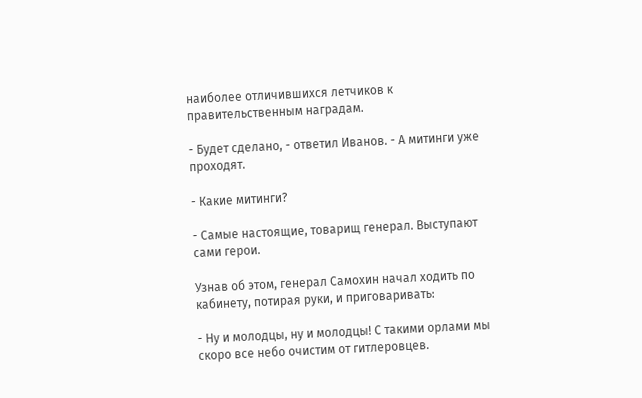наиболее отличившихся летчиков к правительственным наградам.

- Будет сделано, - ответил Иванов. - А митинги уже проходят.

- Какие митинги?

- Самые настоящие, товарищ генерал. Выступают сами герои.

Узнав об этом, генерал Самохин начал ходить по кабинету, потирая руки, и приговаривать:

- Ну и молодцы, ну и молодцы! С такими орлами мы скоро все небо очистим от гитлеровцев.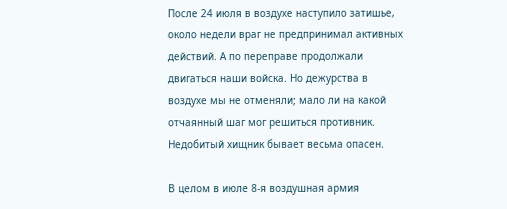После 24 июля в воздухе наступило затишье, около недели враг не предпринимал активных действий. А по переправе продолжали двигаться наши войска. Но дежурства в воздухе мы не отменяли; мало ли на какой отчаянный шаг мог решиться противник. Недобитый хищник бывает весьма опасен.

В целом в июле 8-я воздушная армия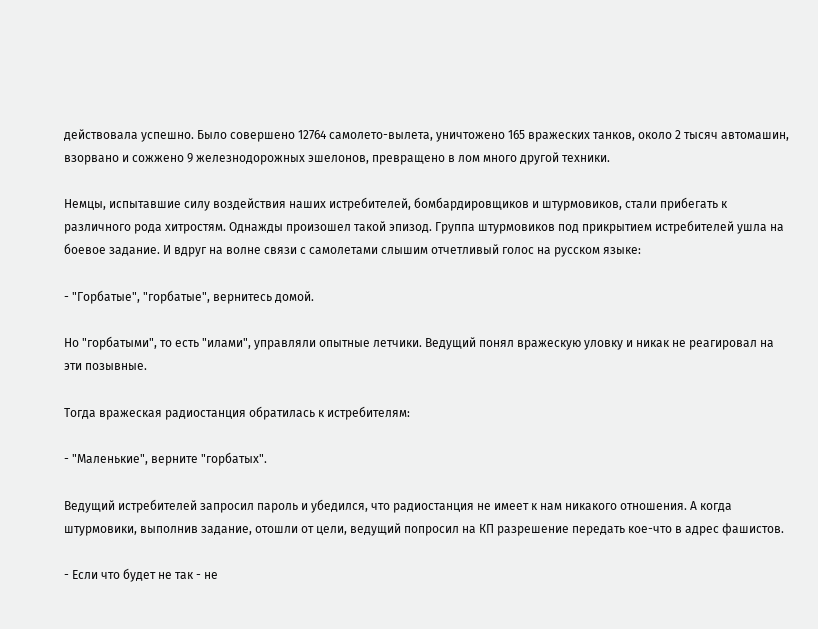действовала успешно. Было совершено 12764 самолето-вылета, уничтожено 165 вражеских танков, около 2 тысяч автомашин, взорвано и сожжено 9 железнодорожных эшелонов, превращено в лом много другой техники.

Немцы, испытавшие силу воздействия наших истребителей, бомбардировщиков и штурмовиков, стали прибегать к различного рода хитростям. Однажды произошел такой эпизод. Группа штурмовиков под прикрытием истребителей ушла на боевое задание. И вдруг на волне связи с самолетами слышим отчетливый голос на русском языке:

- "Горбатые", "горбатые", вернитесь домой.

Но "горбатыми", то есть "илами", управляли опытные летчики. Ведущий понял вражескую уловку и никак не реагировал на эти позывные.

Тогда вражеская радиостанция обратилась к истребителям:

- "Маленькие", верните "горбатых".

Ведущий истребителей запросил пароль и убедился, что радиостанция не имеет к нам никакого отношения. А когда штурмовики, выполнив задание, отошли от цели, ведущий попросил на КП разрешение передать кое-что в адрес фашистов.

- Если что будет не так - не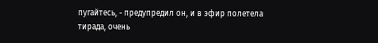пугайтесь, - предупредил он, и в эфир полетела тирада, очень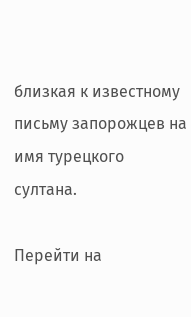близкая к известному письму запорожцев на имя турецкого султана.

Перейти на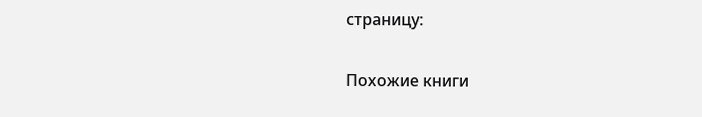страницу:

Похожие книги